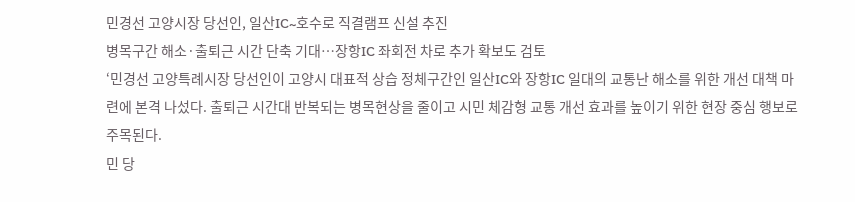민경선 고양시장 당선인, 일산IC~호수로 직결램프 신설 추진
병목구간 해소·출퇴근 시간 단축 기대…장항IC 좌회전 차로 추가 확보도 검토
‘민경선 고양특례시장 당선인이 고양시 대표적 상습 정체구간인 일산IC와 장항IC 일대의 교통난 해소를 위한 개선 대책 마련에 본격 나섰다. 출퇴근 시간대 반복되는 병목현상을 줄이고 시민 체감형 교통 개선 효과를 높이기 위한 현장 중심 행보로 주목된다.
민 당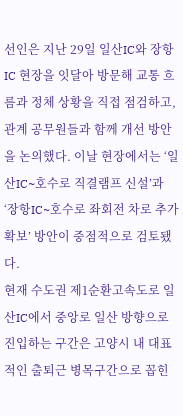선인은 지난 29일 일산IC와 장항IC 현장을 잇달아 방문해 교통 흐름과 정체 상황을 직접 점검하고, 관계 공무원들과 함께 개선 방안을 논의했다. 이날 현장에서는 ‘일산IC~호수로 직결램프 신설’과 ‘장항IC~호수로 좌회전 차로 추가 확보’ 방안이 중점적으로 검토됐다.
현재 수도권 제1순환고속도로 일산IC에서 중앙로 일산 방향으로 진입하는 구간은 고양시 내 대표적인 출퇴근 병목구간으로 꼽힌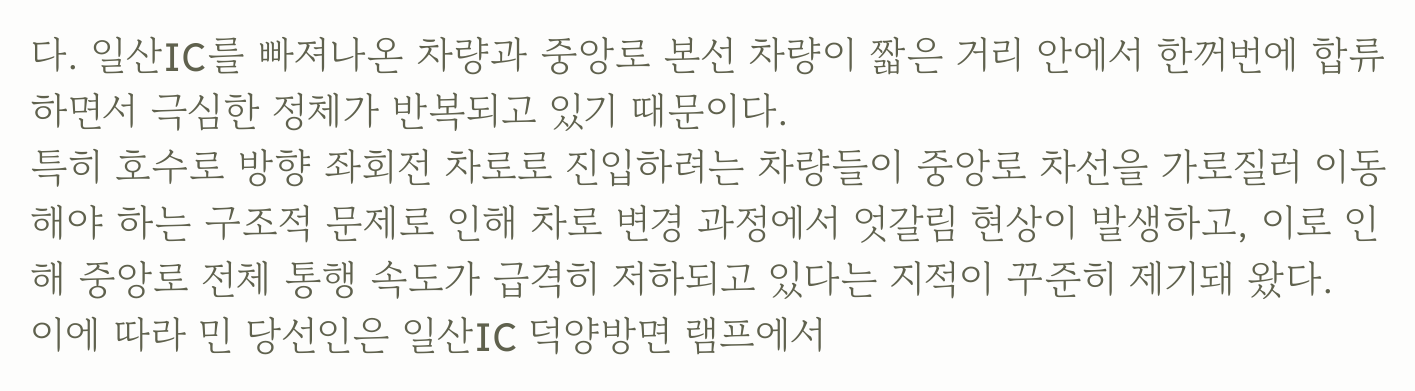다. 일산IC를 빠져나온 차량과 중앙로 본선 차량이 짧은 거리 안에서 한꺼번에 합류하면서 극심한 정체가 반복되고 있기 때문이다.
특히 호수로 방향 좌회전 차로로 진입하려는 차량들이 중앙로 차선을 가로질러 이동해야 하는 구조적 문제로 인해 차로 변경 과정에서 엇갈림 현상이 발생하고, 이로 인해 중앙로 전체 통행 속도가 급격히 저하되고 있다는 지적이 꾸준히 제기돼 왔다.
이에 따라 민 당선인은 일산IC 덕양방면 램프에서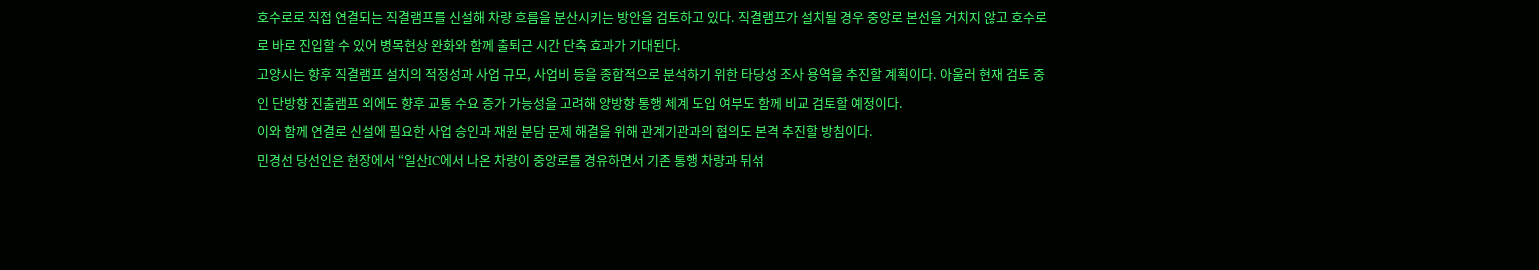호수로로 직접 연결되는 직결램프를 신설해 차량 흐름을 분산시키는 방안을 검토하고 있다. 직결램프가 설치될 경우 중앙로 본선을 거치지 않고 호수로로 바로 진입할 수 있어 병목현상 완화와 함께 출퇴근 시간 단축 효과가 기대된다.
고양시는 향후 직결램프 설치의 적정성과 사업 규모, 사업비 등을 종합적으로 분석하기 위한 타당성 조사 용역을 추진할 계획이다. 아울러 현재 검토 중인 단방향 진출램프 외에도 향후 교통 수요 증가 가능성을 고려해 양방향 통행 체계 도입 여부도 함께 비교 검토할 예정이다.
이와 함께 연결로 신설에 필요한 사업 승인과 재원 분담 문제 해결을 위해 관계기관과의 협의도 본격 추진할 방침이다.
민경선 당선인은 현장에서 “일산IC에서 나온 차량이 중앙로를 경유하면서 기존 통행 차량과 뒤섞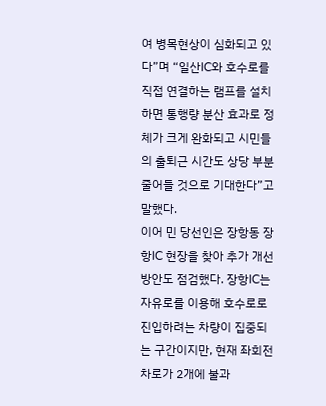여 병목현상이 심화되고 있다”며 “일산IC와 호수로를 직접 연결하는 램프를 설치하면 통행량 분산 효과로 정체가 크게 완화되고 시민들의 출퇴근 시간도 상당 부분 줄어들 것으로 기대한다”고 말했다.
이어 민 당선인은 장항동 장항IC 현장을 찾아 추가 개선 방안도 점검했다. 장항IC는 자유로를 이용해 호수로로 진입하려는 차량이 집중되는 구간이지만, 현재 좌회전 차로가 2개에 불과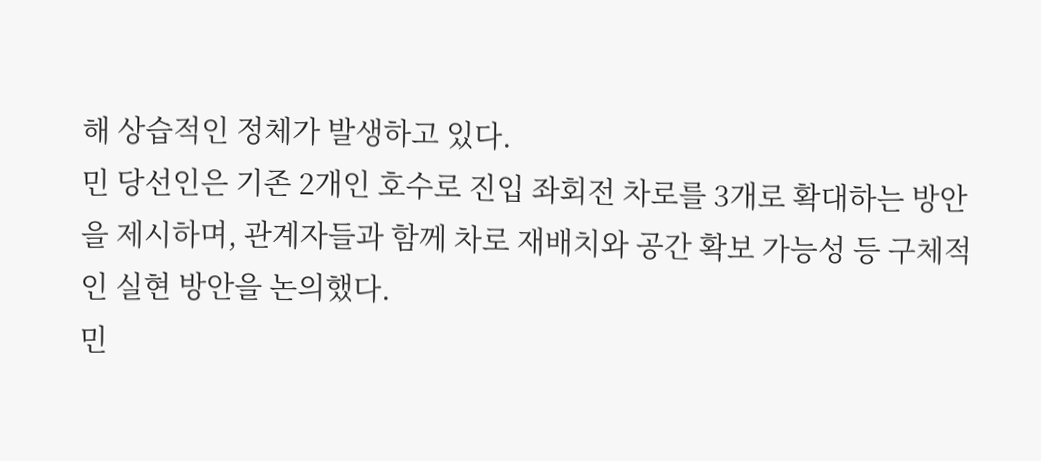해 상습적인 정체가 발생하고 있다.
민 당선인은 기존 2개인 호수로 진입 좌회전 차로를 3개로 확대하는 방안을 제시하며, 관계자들과 함께 차로 재배치와 공간 확보 가능성 등 구체적인 실현 방안을 논의했다.
민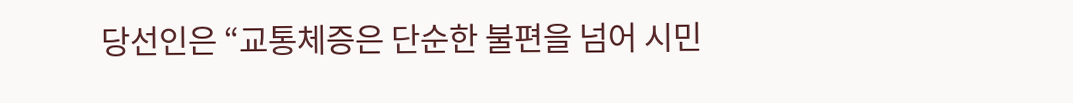당선인은 “교통체증은 단순한 불편을 넘어 시민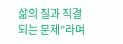삶의 질과 직결되는 문제”라며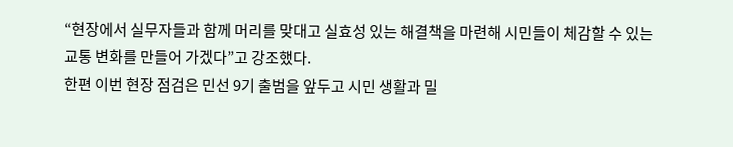“현장에서 실무자들과 함께 머리를 맞대고 실효성 있는 해결책을 마련해 시민들이 체감할 수 있는 교통 변화를 만들어 가겠다”고 강조했다.
한편 이번 현장 점검은 민선 9기 출범을 앞두고 시민 생활과 밀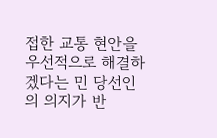접한 교통 현안을 우선적으로 해결하겠다는 민 당선인의 의지가 반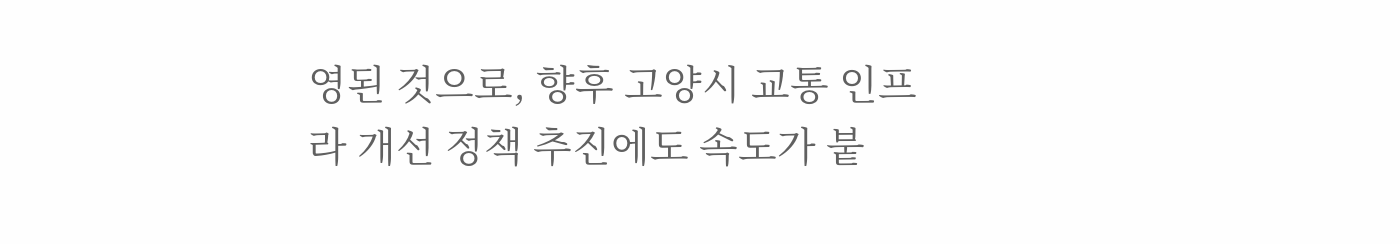영된 것으로, 향후 고양시 교통 인프라 개선 정책 추진에도 속도가 붙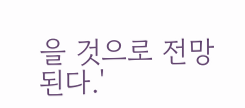을 것으로 전망된다.'